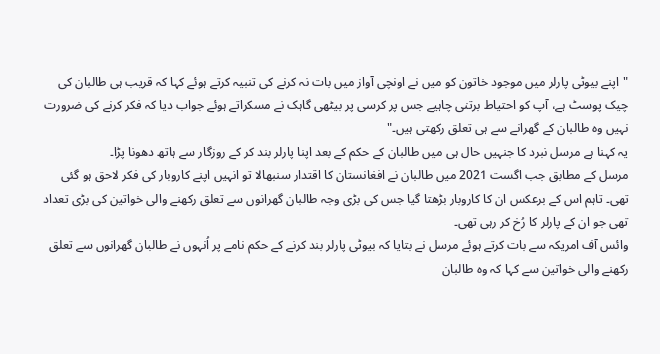"اپنے بیوٹی پارلر میں موجود خاتون کو میں نے اونچی آواز میں بات نہ کرنے کی تنبیہ کرتے ہوئے کہا کہ قریب ہی طالبان کی چیک پوسٹ ہے، آپ کو احتیاط برتنی چاہیے جس پر کرسی پر بیٹھی گاہک نے مسکراتے ہوئے جواب دیا کہ فکر کرنے کی ضرورت نہیں وہ طالبان کے گھرانے سے ہی تعلق رکھتی ہیں۔"
یہ کہنا ہے مرسل نبرد کا جنہیں حال ہی میں طالبان کے حکم کے بعد اپنا پارلر بند کر کے روزگار سے ہاتھ دھونا پڑا۔
مرسل کے مطابق جب اگست 2021 میں طالبان نے افغانستان کا اقتدار سنبھالا تو انہیں اپنے کاروبار کی فکر لاحق ہو گئی تھی۔ تاہم اس کے برعکس ان کا کاروبار بڑھتا گیا جس کی بڑی وجہ طالبان گھرانوں سے تعلق رکھنے والی خواتین کی بڑی تعداد تھی جو ان کے پارلر کا رُخ کر رہی تھی۔
وائس آف امریکہ سے بات کرتے ہوئے مرسل نے بتایا کہ بیوٹی پارلر بند کرنے کے حکم نامے پر اُنہوں نے طالبان گھرانوں سے تعلق رکھنے والی خواتین سے کہا کہ وہ طالبان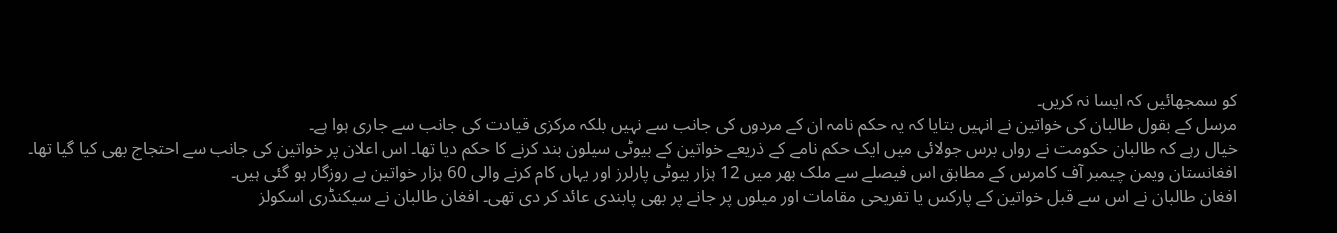کو سمجھائیں کہ ایسا نہ کریں۔
مرسل کے بقول طالبان کی خواتین نے انہیں بتایا کہ یہ حکم نامہ ان کے مردوں کی جانب سے نہیں بلکہ مرکزی قیادت کی جانب سے جاری ہوا ہے۔
خیال رہے کہ طالبان حکومت نے رواں برس جولائی میں ایک حکم نامے کے ذریعے خواتین کے بیوٹی سیلون بند کرنے کا حکم دیا تھا۔ اس اعلان پر خواتین کی جانب سے احتجاج بھی کیا گیا تھا۔
افغانستان ویمن چیمبر آف کامرس کے مطابق اس فیصلے سے ملک بھر میں 12 ہزار بیوٹی پارلرز اور یہاں کام کرنے والی 60 ہزار خواتین بے روزگار ہو گئی ہیں۔
افغان طالبان نے اس سے قبل خواتین کے پارکس یا تفریحی مقامات اور میلوں پر جانے پر بھی پابندی عائد کر دی تھی۔ افغان طالبان نے سیکنڈری اسکولز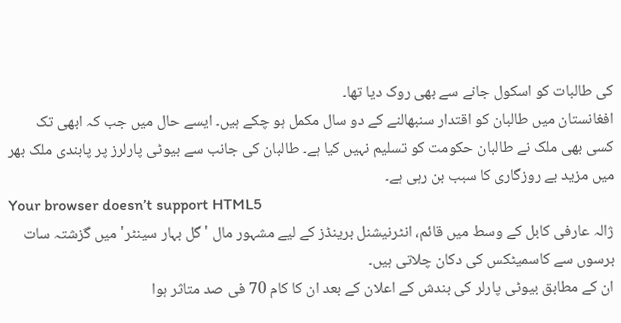کی طالبات کو اسکول جانے سے بھی روک دیا تھا۔
افغانستان میں طالبان کو اقتدار سنبھالنے کے دو سال مکمل ہو چکے ہیں۔ ایسے حال میں جب کہ ابھی تک کسی بھی ملک نے طالبان حکومت کو تسلیم نہیں کیا ہے۔ طالبان کی جانب سے بیوٹی پارلرز پر پابندی ملک بھر میں مزید بے روزگاری کا سبب بن رہی ہے۔
Your browser doesn’t support HTML5
ژالہ عارفی کابل کے وسط میں قائم، انٹرنیشنل برینڈز کے لیے مشہور مال 'گل بہار سینٹر' میں گزشتہ سات برسوں سے کاسمیٹکس کی دکان چلاتی ہیں۔
ان کے مطابق بیوٹی پارلر کی بندش کے اعلان کے بعد ان کا کام 70 فی صد متاثر ہوا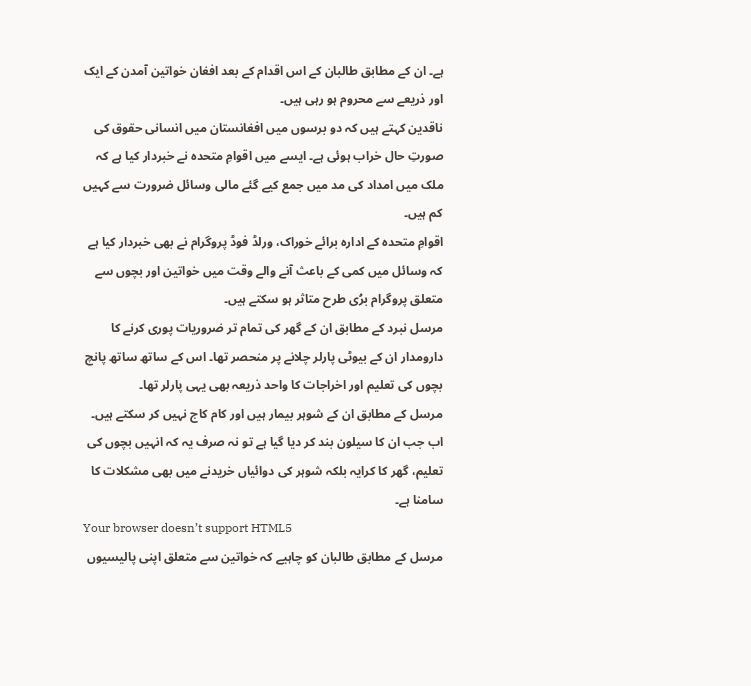ہے۔ ان کے مطابق طالبان کے اس اقدام کے بعد افغان خواتین آمدن کے ایک اور ذریعے سے محروم ہو رہی ہیں۔
ناقدین کہتے ہیں کہ دو برسوں میں افغانستان میں انسانی حقوق کی صورتِ حال خراب ہوئی ہے۔ ایسے میں اقوامِ متحدہ نے خبردار کیا ہے کہ ملک میں امداد کی مد میں جمع کیے گئے مالی وسائل ضرورت سے کہیں کم ہیں۔
اقوامِ متحدہ کے ادارہ برائے خوراک، ورلڈ فوڈ پروگرام نے بھی خبردار کیا ہے کہ وسائل میں کمی کے باعث آنے والے وقت میں خواتین اور بچوں سے متعلق پروگرام برُی طرح متاثر ہو سکتے ہیں۔
مرسل نبرد کے مطابق ان کے گھر کی تمام تر ضروریات پوری کرنے کا دارومدار ان کے بیوٹی پارلر چلانے پر منحصر تھا۔ اس کے ساتھ ساتھ پانچ بچوں کی تعلیم اور اخراجات کا واحد ذریعہ بھی یہی پارلر تھا۔
مرسل کے مطابق ان کے شوہر بیمار ہیں اور کام کاج نہیں کر سکتے ہیں۔ اب جب ان کا سیلون بند کر دیا گیا ہے تو نہ صرف یہ کہ انہیں بچوں کی تعلیم، گھر کا کرایہ بلکہ شوہر کی دوائیاں خریدنے میں بھی مشکلات کا سامنا ہے۔
Your browser doesn’t support HTML5
مرسل کے مطابق طالبان کو چاہیے کہ خواتین سے متعلق اپنی پالیسیوں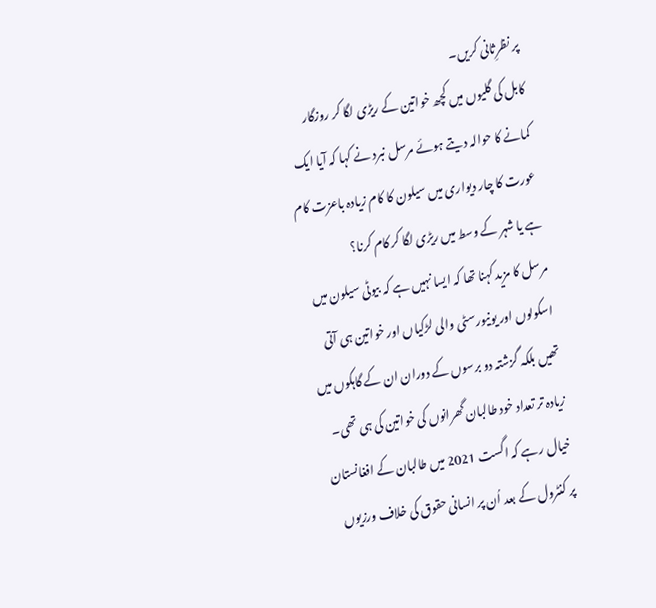پر نظرِثانی کریں۔
کابل کی گلیوں میں کچھ خواتین کے ریڑی لگا کر روزگار کمانے کا حوالہ دیتے ہوئے مرسل نبرد نے کہا کہ آیا ایک عورت کا چار دیواری میں سیلون کا کام زیادہ باعزت کام ہے یا شہر کے وسط میں ریڑی لگا کر کام کرنا؟
مرسل کا مزید کہنا تھا کہ ایسا نہیں ہے کہ بیوٹی سیلون میں اسکولوں اور یونیورسٹی والی لڑکیاں اور خواتین ہی آتی تھیں بلکہ گزشتہ دو برسوں کے دوران ان کے گاہکوں میں زیادہ تر تعداد خود طالبان گھرانوں کی خواتین کی ہی تھی۔
خیال رہے کہ اگست 2021 میں طالبان کے افغانستان پر کنٹرول کے بعد اُن پر انسانی حقوق کی خلاف ورزیوں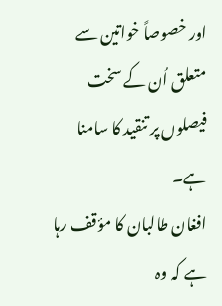اور خصوصاً خواتین سے متعلق اُن کے سخت فیصلوں پر تنقید کا سامنا ہے۔
افغان طالبان کا مؤقف رہا ہے کہ وہ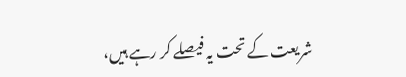شریعت کے تحت یہ فیصلے کر رہے ہیں،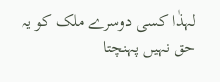لہذٰا کسی دوسرے ملک کو یہ حق نہیں پہنچتا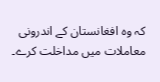کہ وہ افغانستان کے اندرونی معاملات میں مداخلت کرے۔